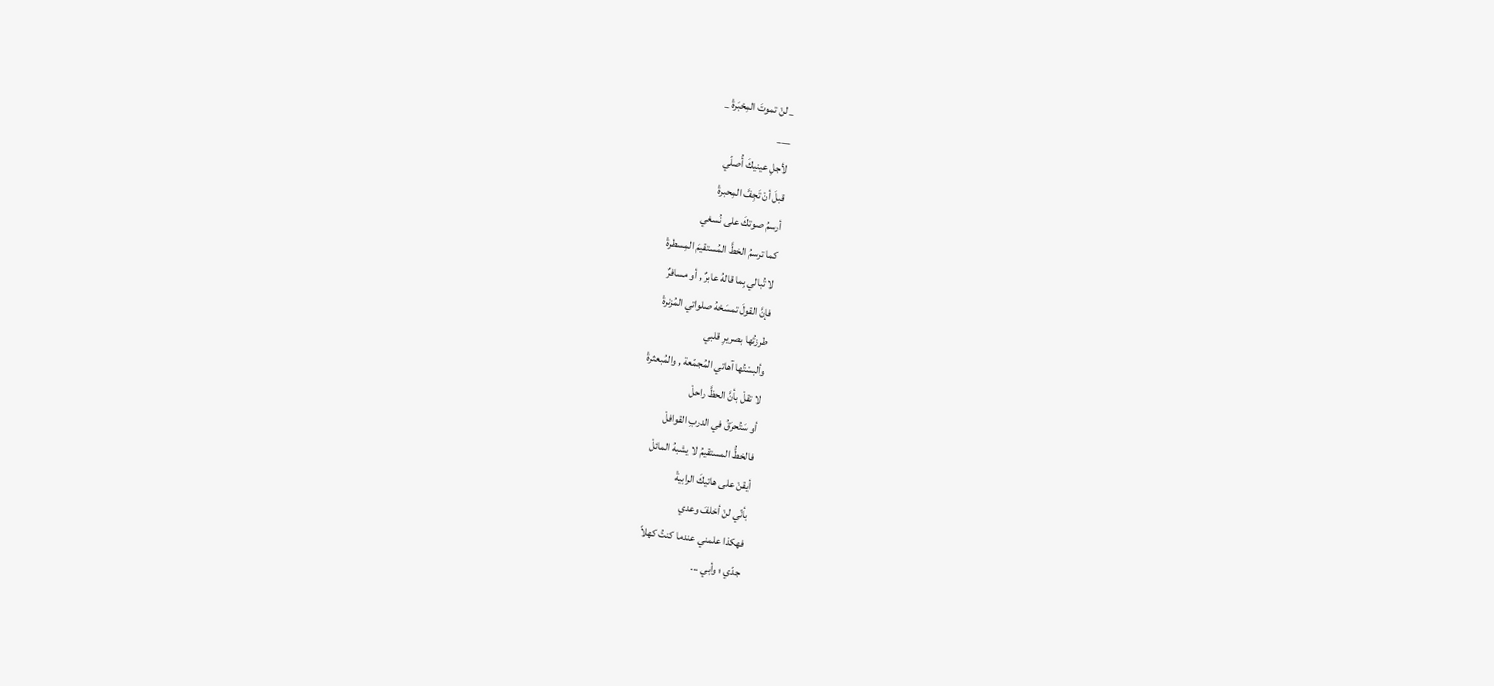_ لنْ تموتَ المِحْبَرةْ _
___
لأجلِ عينيكَ أُصلّي
قبلَ أنْ تَجِفَّ المِحبرةْ
أرسمُ صوتكَ على نُسغي
كما ترسمُ الخطَّ المُستقيمَ المِسطرةْ
لا تُبالي بِما قالهُ عابرٌ , أو مسافرٌ
فإنَّ القولَ تمسَحْهُ صلواتي المُزنرةْ
طرزتُها بصريرِ قلبي
وألبسْتُها آهاتي المُجمّعة , والمُبعثرةْ
لا تقلْ بأنَّ الحظَّ راحلْ
أو سَتُحرَقُ في الدربِ القوافلْ
فالخطُّ المستقيمُ لا يشبهُ المائلْ
أيقنْ على هاتيكَ الرابيةْ
بأنّي لنْ أخلفَ وعدي
فهكذا علمني عندما كنتُ كهلاً
جدّي ؛ وأبي ...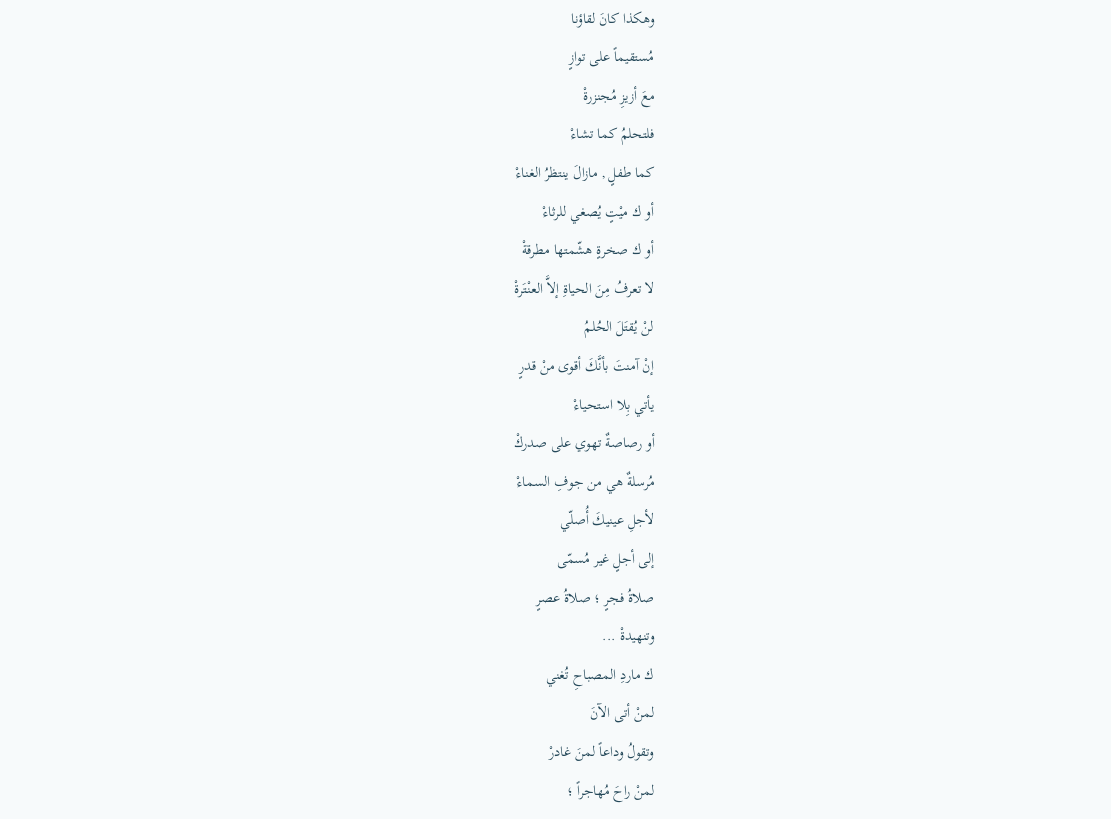وهكذا كانَ لقاؤنا
مُستقيماً على توازٍ
معَ أزيزِ مُجنزرةْ
فلتحلمُ كما تشاءْ
كما طفلٍ , مازالَ ينتظرُ الغناءْ
أو ك ميْتٍ يُصغي للرثاءْ
أو ك صخرةٍ هشّمتها مطرقةْ
لا تعرفُ مِنَ الحياةِ إلاَّ العنْتَرةْ
لنْ يُقتَلَ الحُلمُ
إنْ آمنتَ بأنَّكَ أقوى منْ قدرٍ
يأتي بِلا استحياءْ
أو رصاصةٌ تهوي على صدركْ
مُرسلةٌ هي من جوفِ السماءْ
لأجلِ عينيكَ أُصلّي
إلى أجلٍ غير مُسمّى
صلاةُ فجرٍ ؛ صلاةُ عصرٍ
وتنهيدةْ ...
ك ماردِ المصباحِ تُغني
لمنْ أتى الآنَ
وتقولُ وداعاً لمنَ غادرْ
لمنْ راحَ مُهاجراً ؛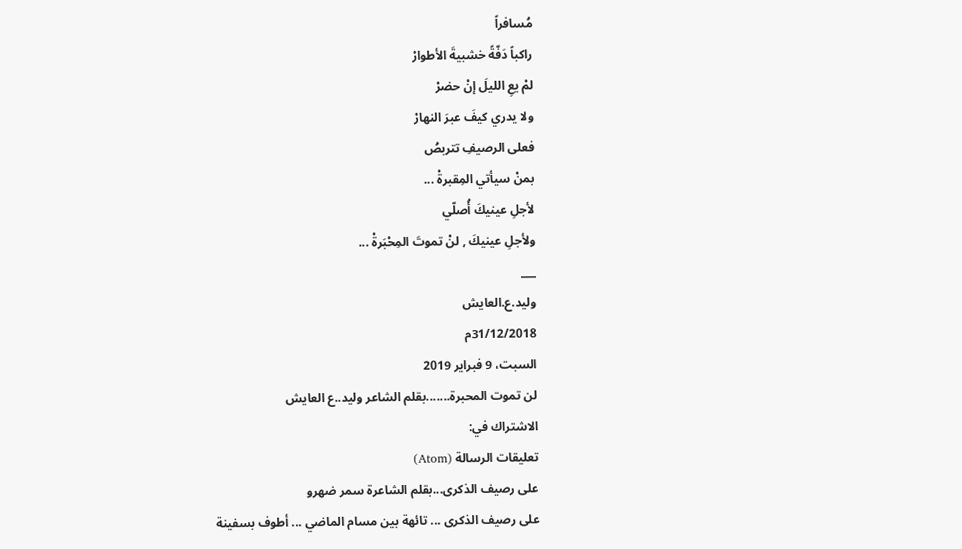مُسافراً
راكباً دَفّةً خشبيةَ الأطوارْ
لمْ يعِ الليلَ إنْ حضرْ
ولا يدري كيفَ عبرَ النهارْ
فعلى الرصيفِ تتربصُ
بمنْ سيأتي المِقبرةْ ...
لأجلِ عينيكَ أُصلّي
ولأجلِ عينيكَ , لنْ تموتَ المِحْبَرةْ ...
___
وليد.ع.العايش
31/12/2018م
السبت، 9 فبراير 2019
لن تموت المحبرة.......بقلم الشاعر وليد..ع العايش
الاشتراك في:
تعليقات الرسالة (Atom)
على رصيف الذكرى...بقلم الشاعرة سمر ضهرو
على رصيف الذكرى ... تائهة بين مسام الماضي ... أطوف بسفينة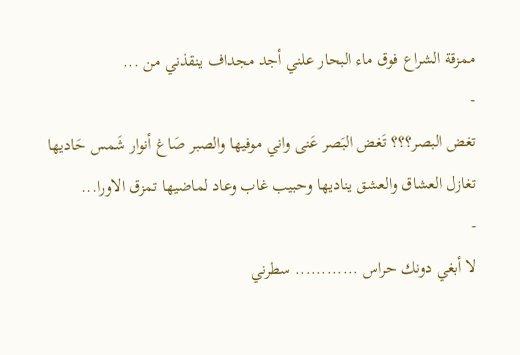ممزقة الشراع فوق ماء البحار علني أجد مجداف ينقذني من ...
-
تغض البصر؟؟؟ تَغض البَصر عَنى واني موفيها والصبر صَاغ أنوار شَمس حَاديها تغازل العشاق والعشق يناديها وحبيب غاب وعاد لماضيها تمزق الاورا...
-
لا أبغي دونك حراس ............ سطرني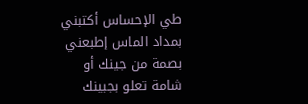طي الإحساس أكتبني بمداد الماس إطبعني بصمة من جينك أو شامة تعلو بجبينك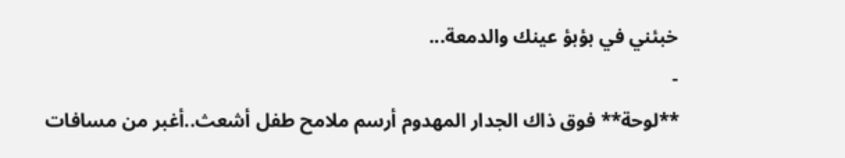خبئني في بؤبؤ عينك والدمعة...
-
**لوحة** فوق ذاك الجدار المهدوم أرسم ملامح طفل أشعث..أغبر من مسافات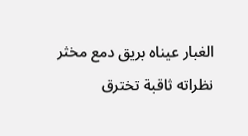الغبار عيناه بريق دمع مخثر نظراته ثاقبة تخترق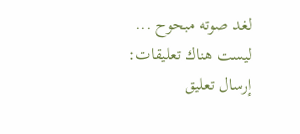لغد صوته مبحوح ...
ليست هناك تعليقات:
إرسال تعليق